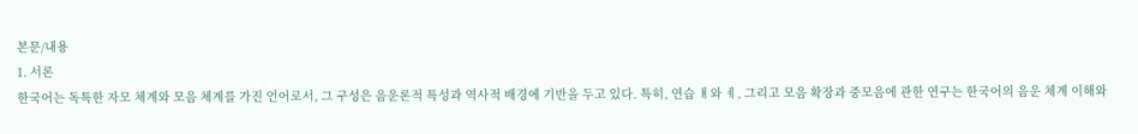본문/내용
1. 서론
한국어는 독특한 자모 체계와 모음 체계를 가진 언어로서, 그 구성은 음운론적 특성과 역사적 배경에 기반을 두고 있다. 특히, 연습 ㅒ와 ㅖ, 그리고 모음 확장과 중모음에 관한 연구는 한국어의 음운 체계 이해와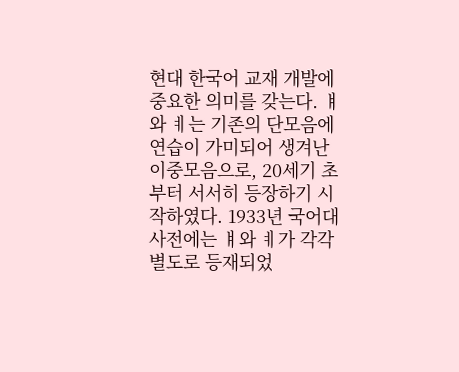현대 한국어 교재 개발에 중요한 의미를 갖는다. ㅒ와 ㅖ는 기존의 단모음에 연습이 가미되어 생겨난 이중모음으로, 20세기 초부터 서서히 등장하기 시작하였다. 1933년 국어대사전에는 ㅒ와 ㅖ가 각각 별도로 등재되었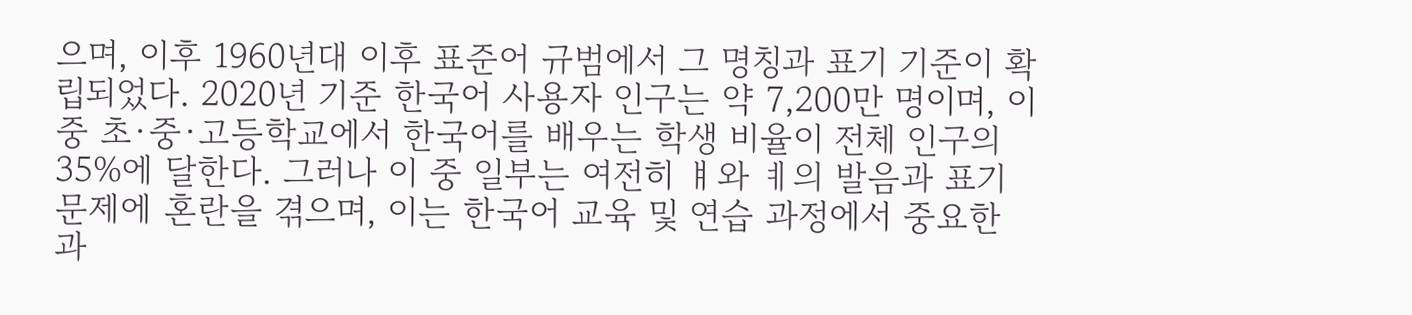으며, 이후 1960년대 이후 표준어 규범에서 그 명칭과 표기 기준이 확립되었다. 2020년 기준 한국어 사용자 인구는 약 7,200만 명이며, 이 중 초·중·고등학교에서 한국어를 배우는 학생 비율이 전체 인구의 35%에 달한다. 그러나 이 중 일부는 여전히 ㅒ와 ㅖ의 발음과 표기 문제에 혼란을 겪으며, 이는 한국어 교육 및 연습 과정에서 중요한 과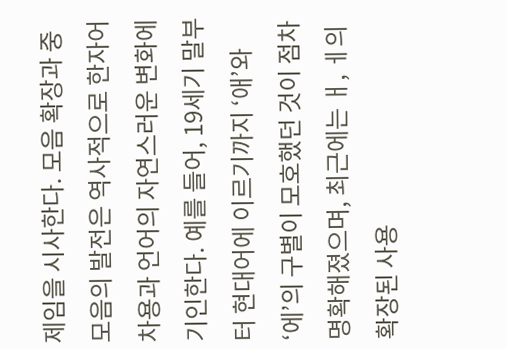제임을 시사한다. 모음 확장과 중모음의 발전은 역사적으로 한자어 차용과 언어의 자연스러운 변화에 기인한다. 예를 들어, 19세기 말부터 현대어에 이르기까지 ‘애’와 ‘에’의 구별이 모호했던 것이 점차 명확해졌으며, 최근에는 ㅐ, ㅔ의 확장된 사용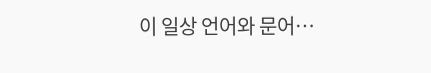이 일상 언어와 문어…